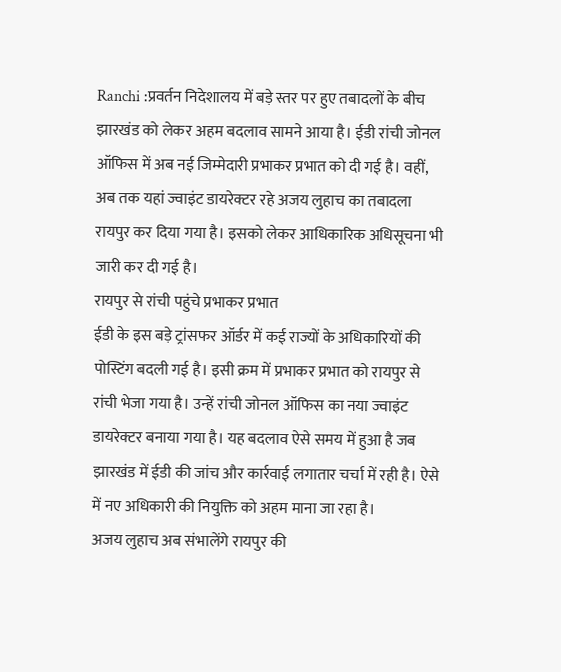Ranchi :प्रवर्तन निदेशालय में बड़े स्तर पर हुए तबादलों के बीच झारखंड को लेकर अहम बदलाव सामने आया है। ईडी रांची जोनल ऑफिस में अब नई जिम्मेदारी प्रभाकर प्रभात को दी गई है। वहीं, अब तक यहां ज्वाइंट डायरेक्टर रहे अजय लुहाच का तबादला रायपुर कर दिया गया है। इसको लेकर आधिकारिक अधिसूचना भी जारी कर दी गई है।
रायपुर से रांची पहुंचे प्रभाकर प्रभात
ईडी के इस बड़े ट्रांसफर ऑर्डर में कई राज्यों के अधिकारियों की पोस्टिंग बदली गई है। इसी क्रम में प्रभाकर प्रभात को रायपुर से रांची भेजा गया है। उन्हें रांची जोनल ऑफिस का नया ज्वाइंट डायरेक्टर बनाया गया है। यह बदलाव ऐसे समय में हुआ है जब झारखंड में ईडी की जांच और कार्रवाई लगातार चर्चा में रही है। ऐसे में नए अधिकारी की नियुक्ति को अहम माना जा रहा है।
अजय लुहाच अब संभालेंगे रायपुर की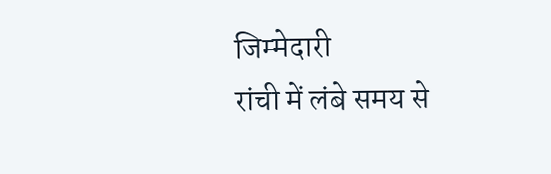जिम्मेदारी
रांची में लंबे समय से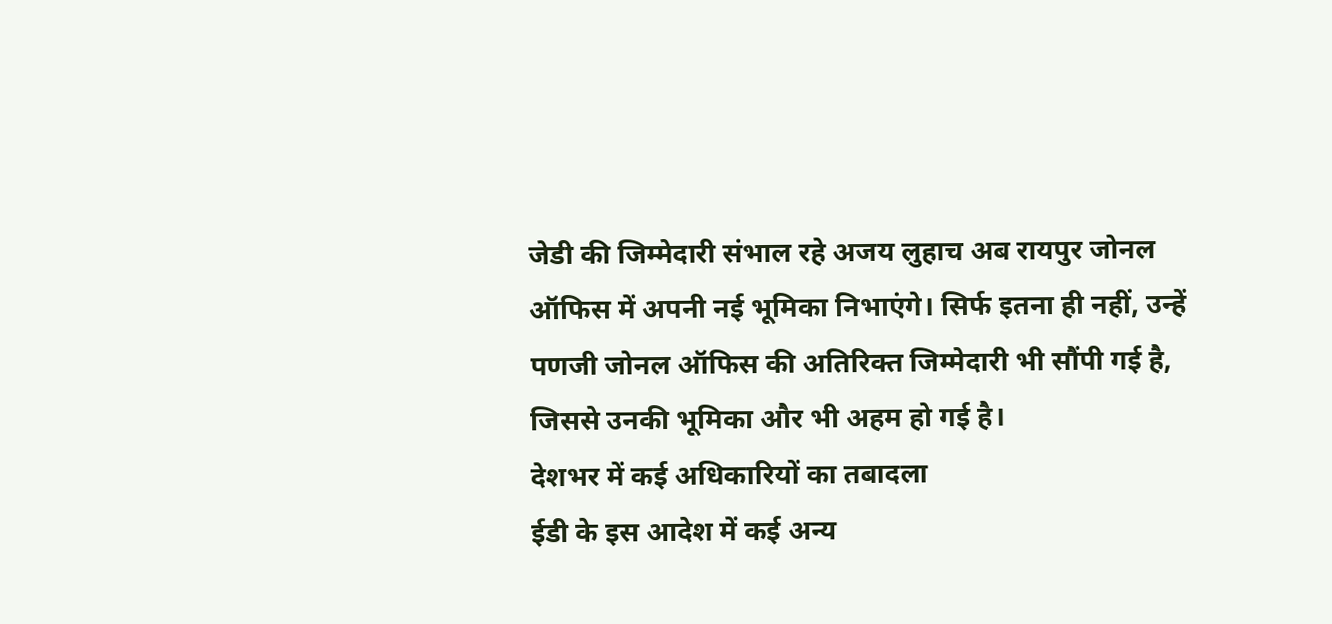जेडी की जिम्मेदारी संभाल रहे अजय लुहाच अब रायपुर जोनल ऑफिस में अपनी नई भूमिका निभाएंगे। सिर्फ इतना ही नहीं, उन्हें पणजी जोनल ऑफिस की अतिरिक्त जिम्मेदारी भी सौंपी गई है, जिससे उनकी भूमिका और भी अहम हो गई है।
देशभर में कई अधिकारियों का तबादला
ईडी के इस आदेश में कई अन्य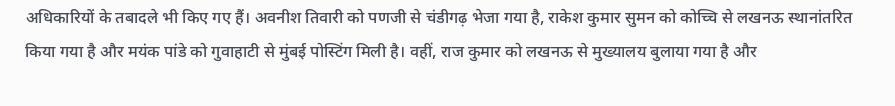अधिकारियों के तबादले भी किए गए हैं। अवनीश तिवारी को पणजी से चंडीगढ़ भेजा गया है, राकेश कुमार सुमन को कोच्चि से लखनऊ स्थानांतरित किया गया है और मयंक पांडे को गुवाहाटी से मुंबई पोस्टिंग मिली है। वहीं, राज कुमार को लखनऊ से मुख्यालय बुलाया गया है और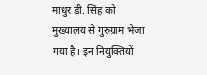माधुर डी. सिंह को मुख्यालय से गुरुग्राम भेजा गया है। इन नियुक्तियों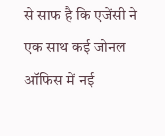से साफ है कि एजेंसी ने एक साथ कई जोनल ऑफिस में नई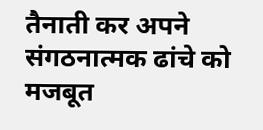तैनाती कर अपने संगठनात्मक ढांचे को मजबूत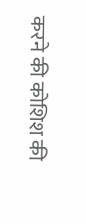करने की कोशिश की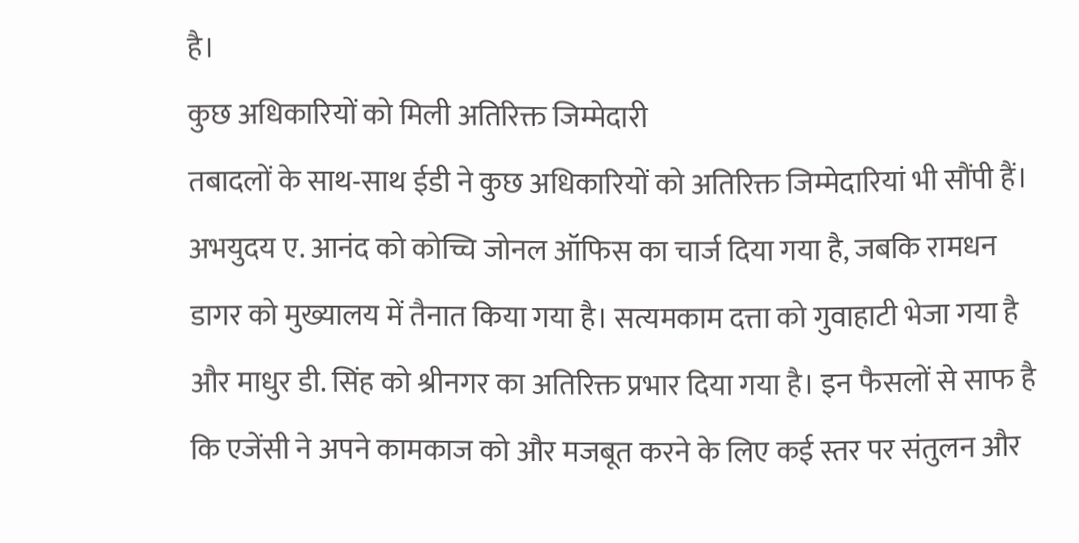है।
कुछ अधिकारियों को मिली अतिरिक्त जिम्मेदारी
तबादलों के साथ-साथ ईडी ने कुछ अधिकारियों को अतिरिक्त जिम्मेदारियां भी सौंपी हैं। अभयुदय ए. आनंद को कोच्चि जोनल ऑफिस का चार्ज दिया गया है, जबकि रामधन डागर को मुख्यालय में तैनात किया गया है। सत्यमकाम दत्ता को गुवाहाटी भेजा गया है और माधुर डी. सिंह को श्रीनगर का अतिरिक्त प्रभार दिया गया है। इन फैसलों से साफ है कि एजेंसी ने अपने कामकाज को और मजबूत करने के लिए कई स्तर पर संतुलन और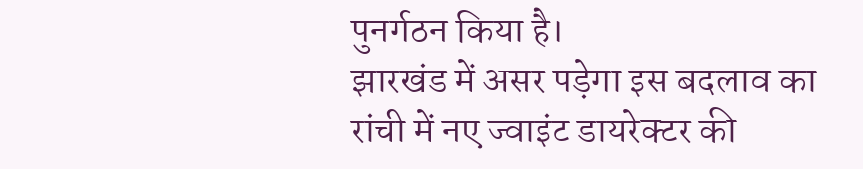पुनर्गठन किया है।
झारखंड में असर पड़ेगा इस बदलाव का
रांची में नए ज्वाइंट डायरेक्टर की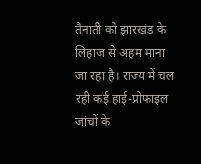तैनाती को झारखंड के लिहाज से अहम माना जा रहा है। राज्य में चल रही कई हाई-प्रोफाइल जांचों के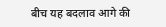बीच यह बदलाव आगे की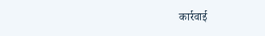कार्रवाई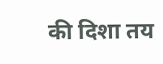की दिशा तय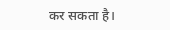कर सकता है।